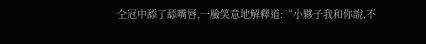仝冠中舔了舔嘴唇,一臉笑意地解釋道:“小夥子我和你說,不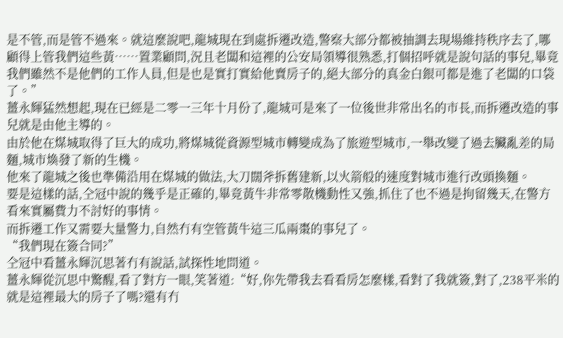是不管,而是管不過來。就這麼說吧,龍城現在到處拆遷改造,警察大部分都被抽調去現場維持秩序去了,哪顧得上管我們這些黃……置業顧問,況且老闆和這裡的公安局領導很熟悉,打個招呼就是說句話的事兒,畢竟我們雖然不是他們的工作人員,但是也是實打實給他賣房子的,絕大部分的真金白銀可都是進了老闆的口袋了。”
薑永輝猛然想起,現在已經是二零一三年十月份了,龍城可是來了一位後世非常出名的市長,而拆遷改造的事兒就是由他主導的。
由於他在煤城取得了巨大的成功,將煤城從資源型城市轉變成為了旅遊型城市,一舉改變了過去臟亂差的局麵,城市煥發了新的生機。
他來了龍城之後也準備沿用在煤城的做法,大刀闊斧拆舊建新,以火箭般的速度對城市進行改頭換麵。
要是這樣的話,仝冠中說的幾乎是正確的,畢竟黃牛非常零散機動性又強,抓住了也不過是拘留幾天,在警方看來實屬費力不討好的事情。
而拆遷工作又需要大量警力,自然冇有空管黃牛這三瓜兩棗的事兒了。
“我們現在簽合同?”
仝冠中看薑永輝沉思著冇有說話,試探性地問道。
薑永輝從沉思中驚醒,看了對方一眼,笑著道:“好,你先帶我去看看房怎麼樣,看對了我就簽,對了,238平米的就是這裡最大的房子了嗎?還有冇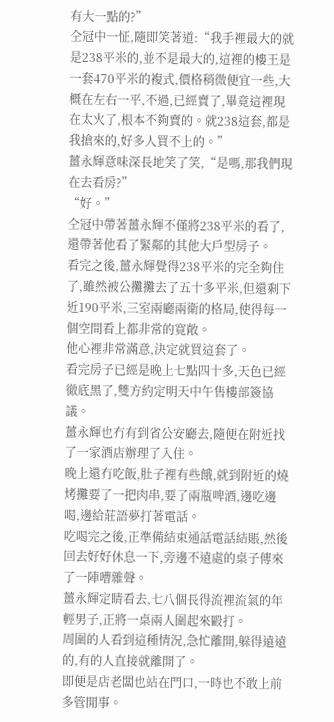有大一點的?”
仝冠中一怔,隨即笑著道:“我手裡最大的就是238平米的,並不是最大的,這裡的樓王是一套470平米的複式,價格稍微便宜一些,大概在左右一平,不過,已經賣了,畢竟這裡現在太火了,根本不夠賣的。就238這套,都是我搶來的,好多人買不上的。”
薑永輝意味深長地笑了笑,“是嗎,那我們現在去看房?”
“好。”
仝冠中帶著薑永輝不僅將238平米的看了,還帶著他看了緊鄰的其他大戶型房子。
看完之後,薑永輝覺得238平米的完全夠住了,雖然被公攤攤去了五十多平米,但還剩下近190平米,三室兩廳兩衛的格局,使得每一個空間看上都非常的寬敞。
他心裡非常滿意,決定就買這套了。
看完房子已經是晚上七點四十多,天色已經徹底黑了,雙方約定明天中午售樓部簽協議。
薑永輝也冇有到省公安廳去,隨便在附近找了一家酒店辦理了入住。
晚上還冇吃飯,肚子裡有些餓,就到附近的燒烤攤要了一把肉串,要了兩瓶啤酒,邊吃邊喝,邊給莊語夢打著電話。
吃喝完之後,正準備結束通話電話結賬,然後回去好好休息一下,旁邊不遠處的桌子傳來了一陣嘈雜聲。
薑永輝定睛看去,七八個長得流裡流氣的年輕男子,正將一桌兩人圍起來毆打。
周圍的人看到這種情況,急忙離開,躲得遠遠的,有的人直接就離開了。
即便是店老闆也站在門口,一時也不敢上前多管閒事。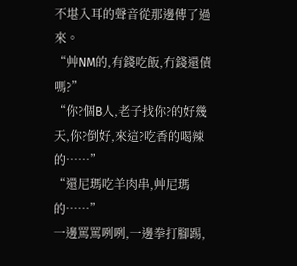不堪入耳的聲音從那邊傳了過來。
“艸NM的,有錢吃飯,冇錢還債嗎?”
“你?個B人,老子找你?的好幾天,你?倒好,來這?吃香的喝辣的……”
“還尼瑪吃羊肉串,艸尼瑪的……”
一邊罵罵咧咧,一邊拳打腳踢,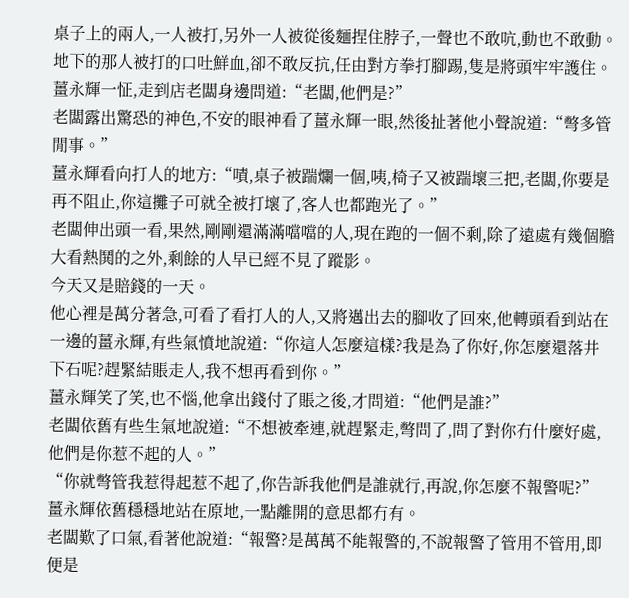桌子上的兩人,一人被打,另外一人被從後麵捏住脖子,一聲也不敢吭,動也不敢動。
地下的那人被打的口吐鮮血,卻不敢反抗,任由對方拳打腳踢,隻是將頭牢牢護住。
薑永輝一怔,走到店老闆身邊問道:“老闆,他們是?”
老闆露出驚恐的神色,不安的眼神看了薑永輝一眼,然後扯著他小聲說道:“彆多管閒事。”
薑永輝看向打人的地方:“嘖,桌子被踹爛一個,咦,椅子又被踹壞三把,老闆,你要是再不阻止,你這攤子可就全被打壞了,客人也都跑光了。”
老闆伸出頭一看,果然,剛剛還滿滿噹噹的人,現在跑的一個不剩,除了遠處有幾個膽大看熱鬨的之外,剩餘的人早已經不見了蹤影。
今天又是賠錢的一天。
他心裡是萬分著急,可看了看打人的人,又將邁出去的腳收了回來,他轉頭看到站在一邊的薑永輝,有些氣憤地說道:“你這人怎麼這樣?我是為了你好,你怎麼還落井下石呢?趕緊結賬走人,我不想再看到你。”
薑永輝笑了笑,也不惱,他拿出錢付了賬之後,才問道:“他們是誰?”
老闆依舊有些生氣地說道:“不想被牽連,就趕緊走,彆問了,問了對你冇什麼好處,他們是你惹不起的人。”
“你就彆管我惹得起惹不起了,你告訴我他們是誰就行,再說,你怎麼不報警呢?”
薑永輝依舊穩穩地站在原地,一點離開的意思都冇有。
老闆歎了口氣,看著他說道:“報警?是萬萬不能報警的,不說報警了管用不管用,即便是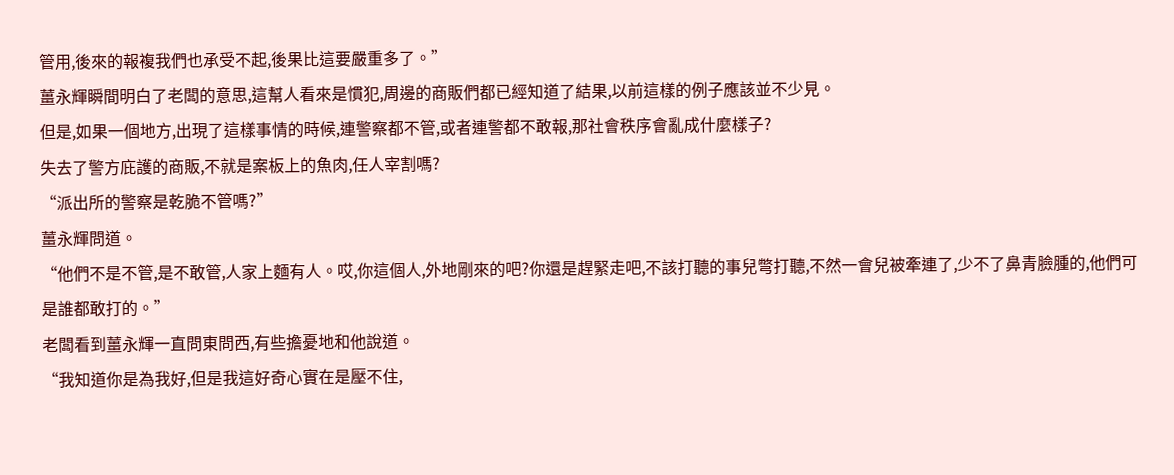管用,後來的報複我們也承受不起,後果比這要嚴重多了。”
薑永輝瞬間明白了老闆的意思,這幫人看來是慣犯,周邊的商販們都已經知道了結果,以前這樣的例子應該並不少見。
但是,如果一個地方,出現了這樣事情的時候,連警察都不管,或者連警都不敢報,那社會秩序會亂成什麼樣子?
失去了警方庇護的商販,不就是案板上的魚肉,任人宰割嗎?
“派出所的警察是乾脆不管嗎?”
薑永輝問道。
“他們不是不管,是不敢管,人家上麵有人。哎,你這個人,外地剛來的吧?你還是趕緊走吧,不該打聽的事兒彆打聽,不然一會兒被牽連了,少不了鼻青臉腫的,他們可是誰都敢打的。”
老闆看到薑永輝一直問東問西,有些擔憂地和他說道。
“我知道你是為我好,但是我這好奇心實在是壓不住,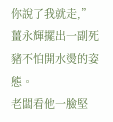你說了我就走,”薑永輝擺出一副死豬不怕開水燙的姿態。
老闆看他一臉堅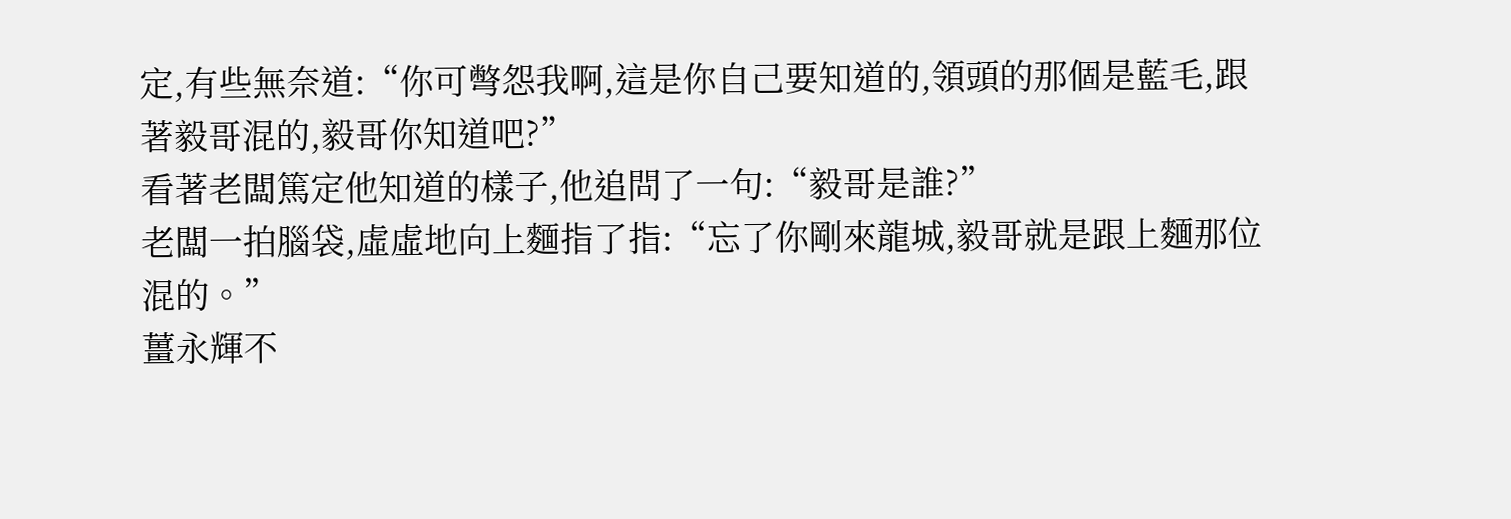定,有些無奈道:“你可彆怨我啊,這是你自己要知道的,領頭的那個是藍毛,跟著毅哥混的,毅哥你知道吧?”
看著老闆篤定他知道的樣子,他追問了一句:“毅哥是誰?”
老闆一拍腦袋,虛虛地向上麵指了指:“忘了你剛來龍城,毅哥就是跟上麵那位混的。”
薑永輝不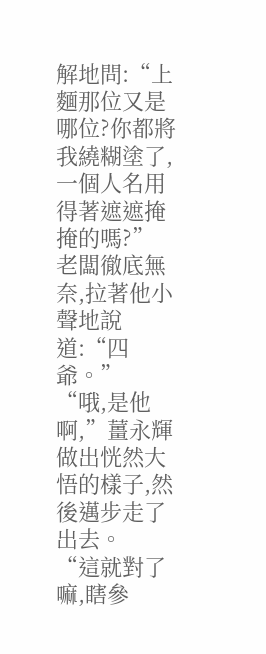解地問:“上麵那位又是哪位?你都將我繞糊塗了,一個人名用得著遮遮掩掩的嗎?”
老闆徹底無奈,拉著他小聲地說道:“四爺。”
“哦,是他啊,”薑永輝做出恍然大悟的樣子,然後邁步走了出去。
“這就對了嘛,瞎參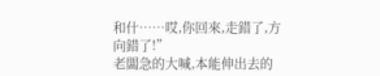和什……哎,你回來,走錯了,方向錯了!”
老闆急的大喊,本能伸出去的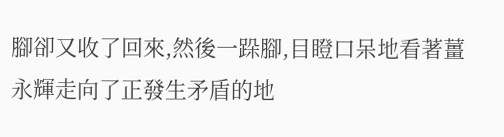腳卻又收了回來,然後一跺腳,目瞪口呆地看著薑永輝走向了正發生矛盾的地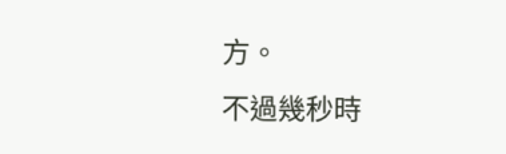方。
不過幾秒時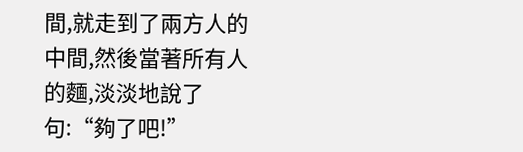間,就走到了兩方人的中間,然後當著所有人的麵,淡淡地說了句:“夠了吧!”